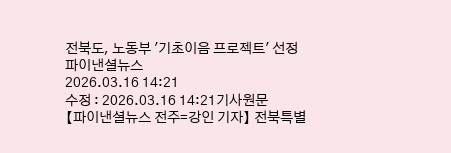전북도, 노동부 '기초이음 프로젝트' 선정
파이낸셜뉴스
2026.03.16 14:21
수정 : 2026.03.16 14:21기사원문
【파이낸셜뉴스 전주=강인 기자】 전북특별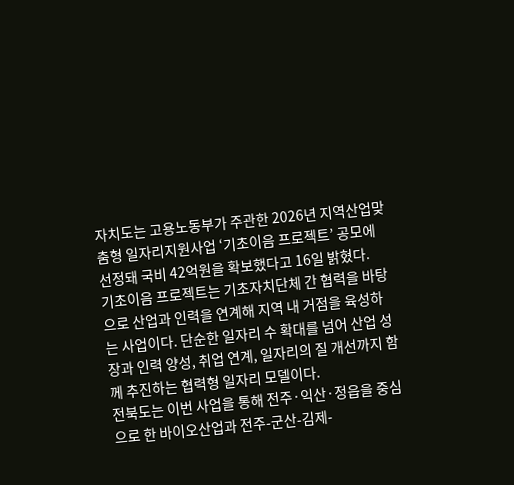자치도는 고용노동부가 주관한 2026년 지역산업맞춤형 일자리지원사업 ‘기초이음 프로젝트’ 공모에 선정돼 국비 42억원을 확보했다고 16일 밝혔다.
기초이음 프로젝트는 기초자치단체 간 협력을 바탕으로 산업과 인력을 연계해 지역 내 거점을 육성하는 사업이다. 단순한 일자리 수 확대를 넘어 산업 성장과 인력 양성, 취업 연계, 일자리의 질 개선까지 함께 추진하는 협력형 일자리 모델이다.
전북도는 이번 사업을 통해 전주·익산·정읍을 중심으로 한 바이오산업과 전주-군산-김제-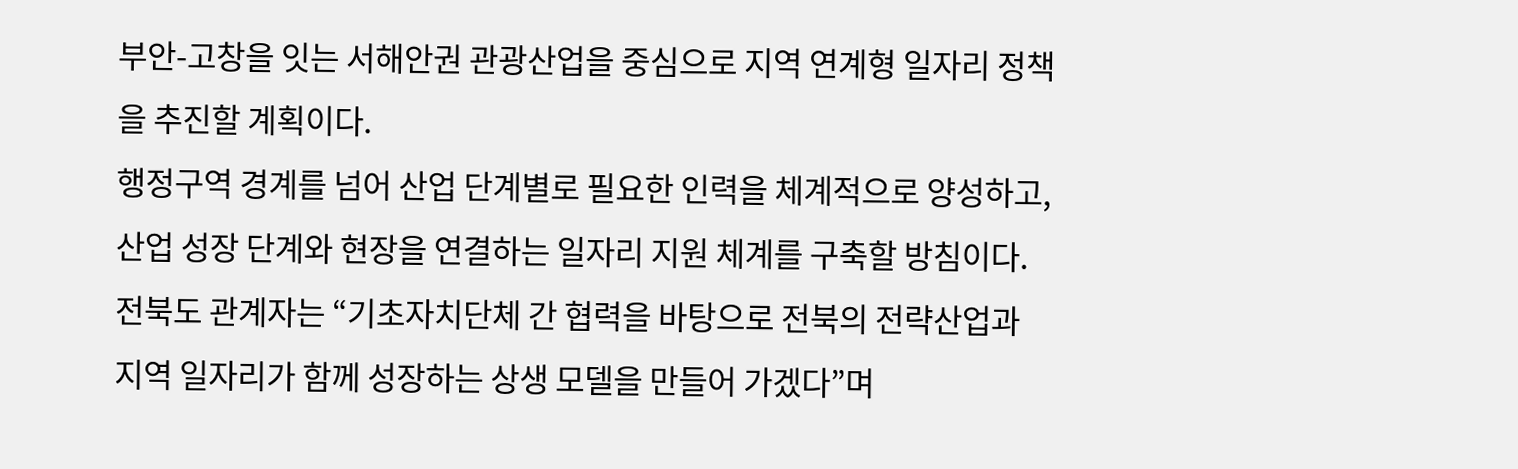부안-고창을 잇는 서해안권 관광산업을 중심으로 지역 연계형 일자리 정책을 추진할 계획이다.
행정구역 경계를 넘어 산업 단계별로 필요한 인력을 체계적으로 양성하고, 산업 성장 단계와 현장을 연결하는 일자리 지원 체계를 구축할 방침이다.
전북도 관계자는 “기초자치단체 간 협력을 바탕으로 전북의 전략산업과 지역 일자리가 함께 성장하는 상생 모델을 만들어 가겠다”며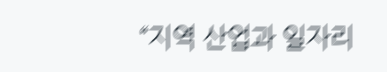“지역 산업과 일자리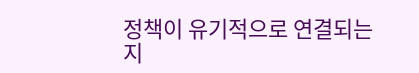정책이 유기적으로 연결되는 지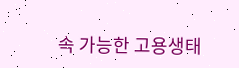속 가능한 고용생태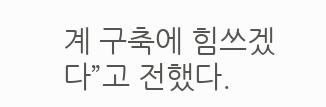계 구축에 힘쓰겠다”고 전했다.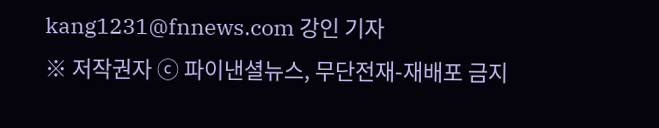kang1231@fnnews.com 강인 기자
※ 저작권자 ⓒ 파이낸셜뉴스, 무단전재-재배포 금지